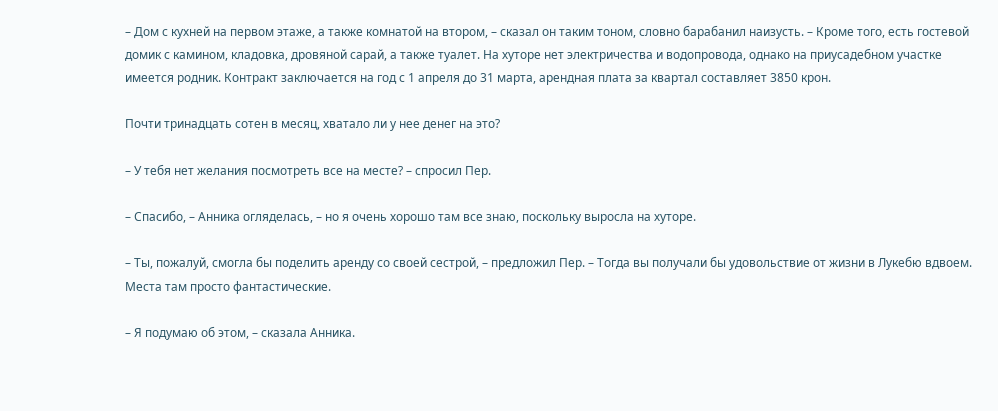– Дом с кухней на первом этаже, а также комнатой на втором, – сказал он таким тоном, словно барабанил наизусть. – Кроме того, есть гостевой домик с камином, кладовка, дровяной сарай, а также туалет. На хуторе нет электричества и водопровода, однако на приусадебном участке имеется родник. Контракт заключается на год с 1 апреля до 31 марта, арендная плата за квартал составляет 3850 крон.

Почти тринадцать сотен в месяц, хватало ли у нее денег на это?

– У тебя нет желания посмотреть все на месте? – спросил Пер.

– Спасибо, – Анника огляделась, – но я очень хорошо там все знаю, поскольку выросла на хуторе.

– Ты, пожалуй, смогла бы поделить аренду со своей сестрой, – предложил Пер. – Тогда вы получали бы удовольствие от жизни в Лукебю вдвоем. Места там просто фантастические.

– Я подумаю об этом, – сказала Анника.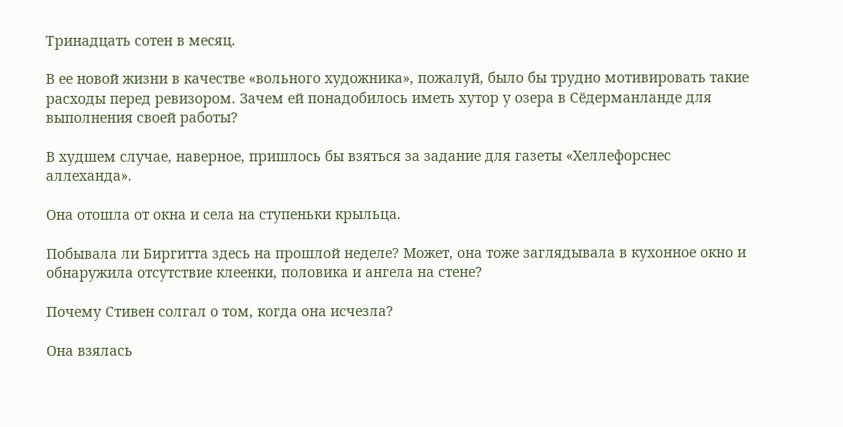Тринадцать сотен в месяц.

В ее новой жизни в качестве «вольного художника», пожалуй, было бы трудно мотивировать такие расходы перед ревизором. Зачем ей понадобилось иметь хутор у озера в Сёдерманланде для выполнения своей работы?

В худшем случае, наверное, пришлось бы взяться за задание для газеты «Хеллефорснес аллеханда».

Она отошла от окна и села на ступеньки крыльца.

Побывала ли Биргитта здесь на прошлой неделе? Может, она тоже заглядывала в кухонное окно и обнаружила отсутствие клеенки, половика и ангела на стене?

Почему Стивен солгал о том, когда она исчезла?

Она взялась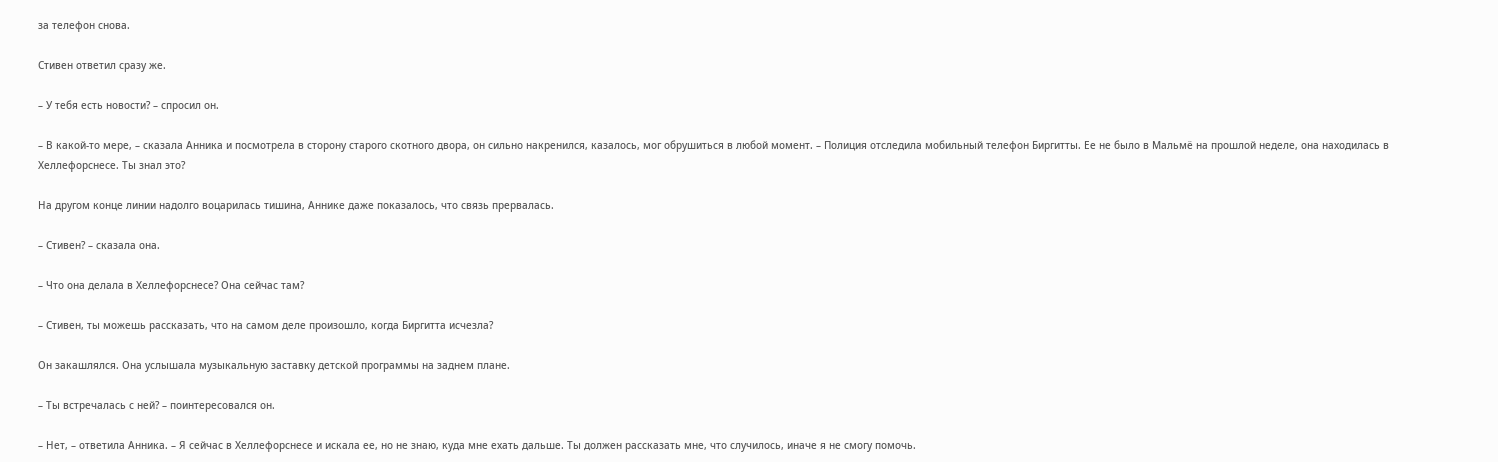за телефон снова.

Стивен ответил сразу же.

– У тебя есть новости? – спросил он.

– В какой-то мере, – сказала Анника и посмотрела в сторону старого скотного двора, он сильно накренился, казалось, мог обрушиться в любой момент. – Полиция отследила мобильный телефон Биргитты. Ее не было в Мальмё на прошлой неделе, она находилась в Хеллефорснесе. Ты знал это?

На другом конце линии надолго воцарилась тишина, Аннике даже показалось, что связь прервалась.

– Стивен? – сказала она.

– Что она делала в Хеллефорснесе? Она сейчас там?

– Стивен, ты можешь рассказать, что на самом деле произошло, когда Биргитта исчезла?

Он закашлялся. Она услышала музыкальную заставку детской программы на заднем плане.

– Ты встречалась с ней? – поинтересовался он.

– Нет, – ответила Анника. – Я сейчас в Хеллефорснесе и искала ее, но не знаю, куда мне ехать дальше. Ты должен рассказать мне, что случилось, иначе я не смогу помочь.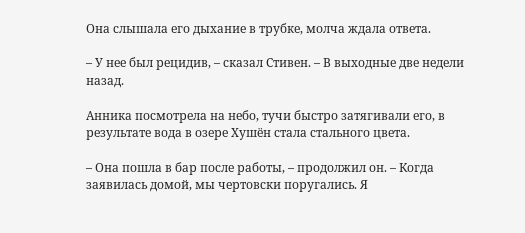Она слышала его дыхание в трубке, молча ждала ответа.

– У нее был рецидив, – сказал Стивен. – В выходные две недели назад.

Анника посмотрела на небо, тучи быстро затягивали его, в результате вода в озере Хушён стала стального цвета.

– Она пошла в бар после работы, – продолжил он. – Когда заявилась домой, мы чертовски поругались. Я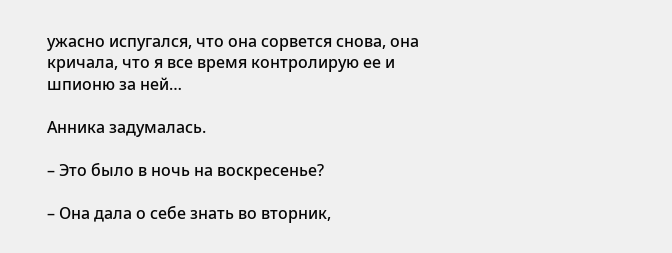ужасно испугался, что она сорвется снова, она кричала, что я все время контролирую ее и шпионю за ней…

Анника задумалась.

– Это было в ночь на воскресенье?

– Она дала о себе знать во вторник,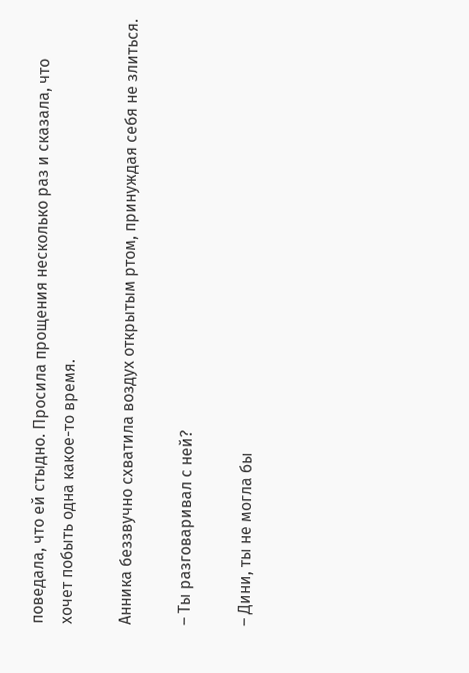поведала, что ей стыдно. Просила прощения несколько раз и сказала, что хочет побыть одна какое-то время.

Анника беззвучно схватила воздух открытым ртом, принуждая себя не злиться.

– Ты разговаривал с ней?

– Дини, ты не могла бы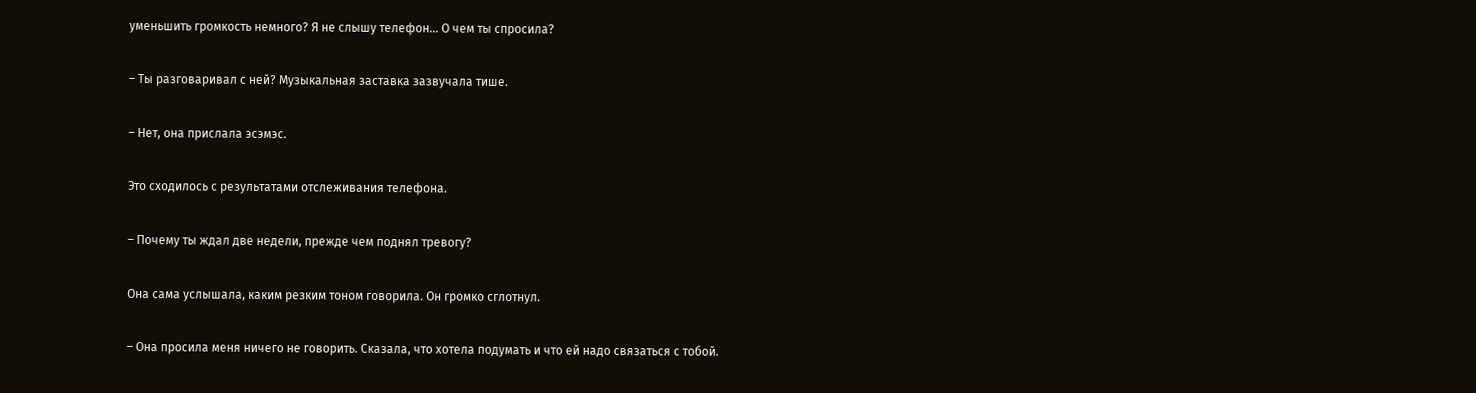уменьшить громкость немного? Я не слышу телефон… О чем ты спросила?

– Ты разговаривал с ней? Музыкальная заставка зазвучала тише.

– Нет, она прислала эсэмэс.

Это сходилось с результатами отслеживания телефона.

– Почему ты ждал две недели, прежде чем поднял тревогу?

Она сама услышала, каким резким тоном говорила. Он громко сглотнул.

– Она просила меня ничего не говорить. Сказала, что хотела подумать и что ей надо связаться с тобой.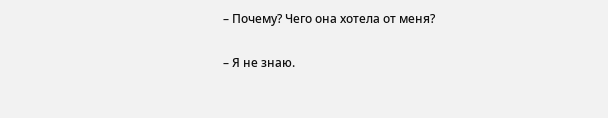– Почему? Чего она хотела от меня?

– Я не знаю.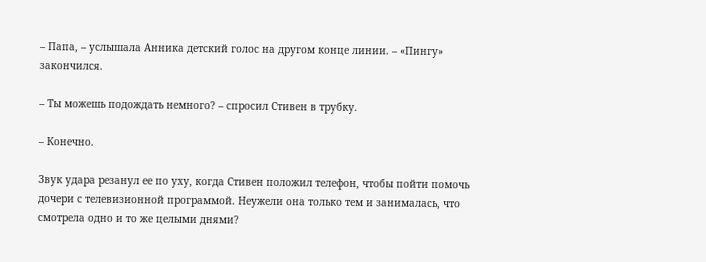– Папа, – услышала Анника детский голос на другом конце линии. – «Пингу» закончился.

– Ты можешь подождать немного? – спросил Стивен в трубку.

– Конечно.

Звук удара резанул ее по уху, когда Стивен положил телефон, чтобы пойти помочь дочери с телевизионной программой. Неужели она только тем и занималась, что смотрела одно и то же целыми днями?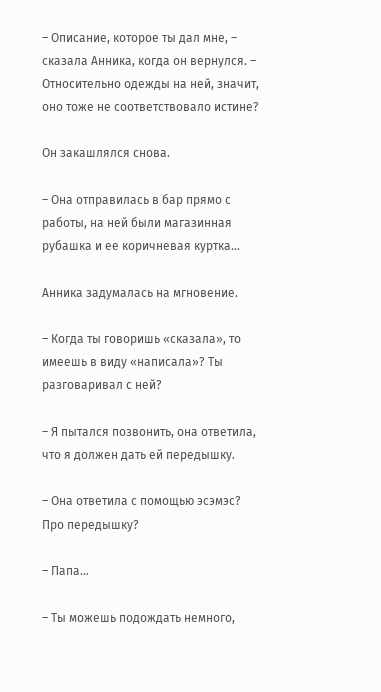– Описание, которое ты дал мне, – сказала Анника, когда он вернулся. – Относительно одежды на ней, значит, оно тоже не соответствовало истине?

Он закашлялся снова.

– Она отправилась в бар прямо с работы, на ней были магазинная рубашка и ее коричневая куртка…

Анника задумалась на мгновение.

– Когда ты говоришь «сказала», то имеешь в виду «написала»? Ты разговаривал с ней?

– Я пытался позвонить, она ответила, что я должен дать ей передышку.

– Она ответила с помощью эсэмэс? Про передышку?

– Папа…

– Ты можешь подождать немного,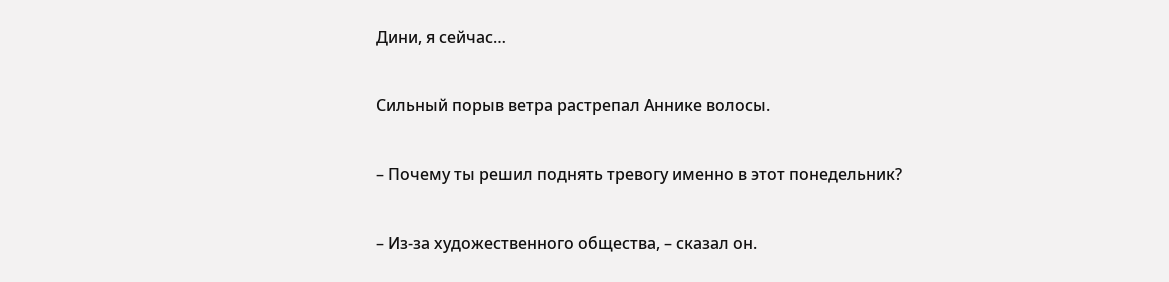Дини, я сейчас…

Сильный порыв ветра растрепал Аннике волосы.

– Почему ты решил поднять тревогу именно в этот понедельник?

– Из-за художественного общества, – сказал он.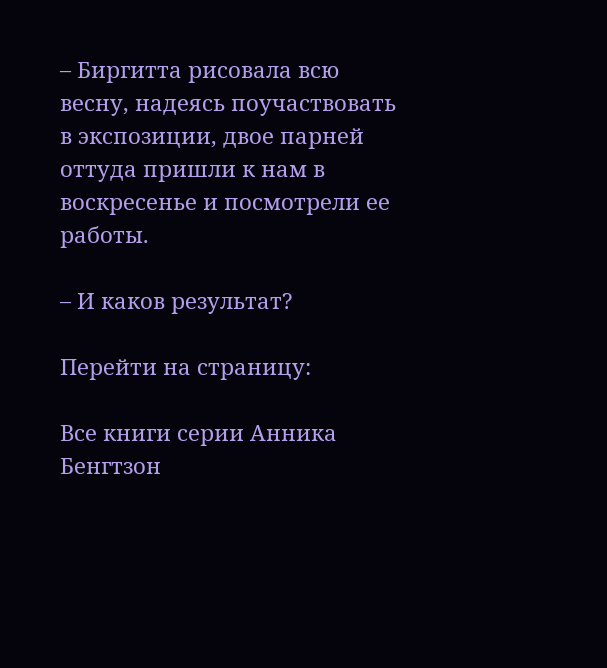– Биргитта рисовала всю весну, надеясь поучаствовать в экспозиции, двое парней оттуда пришли к нам в воскресенье и посмотрели ее работы.

– И каков результат?

Перейти на страницу:

Все книги серии Анника Бенгтзон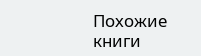Похожие книги